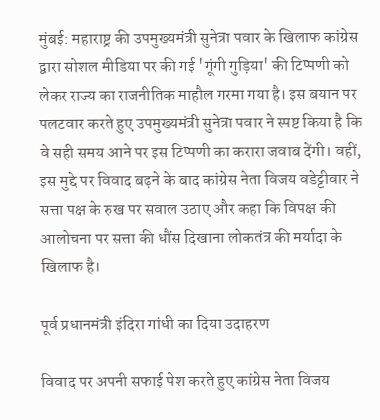मुंबई: महाराष्ट्र की उपमुख्यमंत्री सुनेत्रा पवार के खिलाफ कांग्रेस द्वारा सोशल मीडिया पर की गई 'गूंगी गुड़िया' की टिप्पणी को लेकर राज्य का राजनीतिक माहौल गरमा गया है। इस बयान पर पलटवार करते हुए उपमुख्यमंत्री सुनेत्रा पवार ने स्पष्ट किया है कि वे सही समय आने पर इस टिप्पणी का करारा जवाब देंगी। वहीं, इस मुद्दे पर विवाद बढ़ने के बाद कांग्रेस नेता विजय वडेट्टीवार ने सत्ता पक्ष के रुख पर सवाल उठाए और कहा कि विपक्ष की आलोचना पर सत्ता की धौंस दिखाना लोकतंत्र की मर्यादा के खिलाफ है।

पूर्व प्रधानमंत्री इंदिरा गांधी का दिया उदाहरण

विवाद पर अपनी सफाई पेश करते हुए कांग्रेस नेता विजय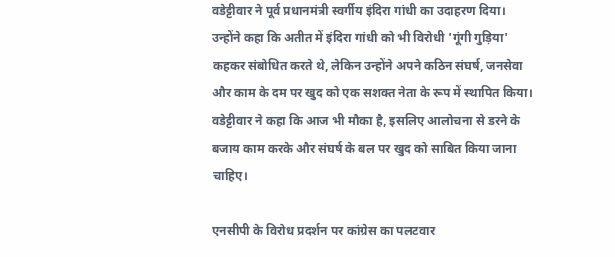वडेट्टीवार ने पूर्व प्रधानमंत्री स्वर्गीय इंदिरा गांधी का उदाहरण दिया। उन्होंने कहा कि अतीत में इंदिरा गांधी को भी विरोधी 'गूंगी गुड़िया' कहकर संबोधित करते थे, लेकिन उन्होंने अपने कठिन संघर्ष, जनसेवा और काम के दम पर खुद को एक सशक्त नेता के रूप में स्थापित किया। वडेट्टीवार ने कहा कि आज भी मौका है, इसलिए आलोचना से डरने के बजाय काम करके और संघर्ष के बल पर खुद को साबित किया जाना चाहिए।

एनसीपी के विरोध प्रदर्शन पर कांग्रेस का पलटवार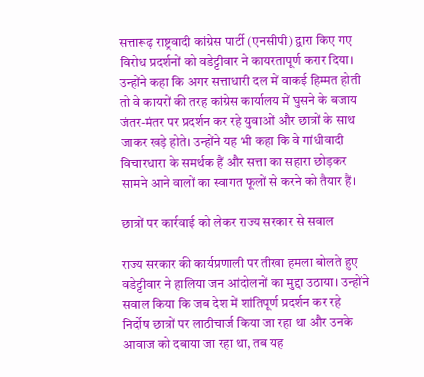सत्तारूढ़ राष्ट्रवादी कांग्रेस पार्टी (एनसीपी) द्वारा किए गए विरोध प्रदर्शनों को वडेट्टीवार ने कायरतापूर्ण करार दिया। उन्होंने कहा कि अगर सत्ताधारी दल में वाकई हिम्मत होती तो वे कायरों की तरह कांग्रेस कार्यालय में घुसने के बजाय जंतर-मंतर पर प्रदर्शन कर रहे युवाओं और छात्रों के साथ जाकर खड़े होते। उन्होंने यह भी कहा कि वे गांधीवादी विचारधारा के समर्थक हैं और सत्ता का सहारा छोड़कर सामने आने वालों का स्वागत फूलों से करने को तैयार हैं।

छात्रों पर कार्रवाई को लेकर राज्य सरकार से सवाल

राज्य सरकार की कार्यप्रणाली पर तीखा हमला बोलते हुए वडेट्टीवार ने हालिया जन आंदोलनों का मुद्दा उठाया। उन्होंने सवाल किया कि जब देश में शांतिपूर्ण प्रदर्शन कर रहे निर्दोष छात्रों पर लाठीचार्ज किया जा रहा था और उनके आवाज को दबाया जा रहा था, तब यह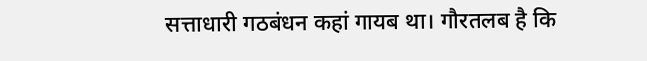सत्ताधारी गठबंधन कहां गायब था। गौरतलब है कि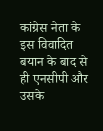कांग्रेस नेता के इस विवादित बयान के बाद से ही एनसीपी और उसके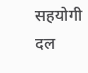सहयोगी दल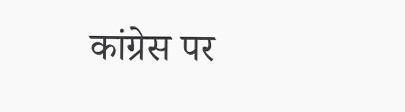कांग्रेस पर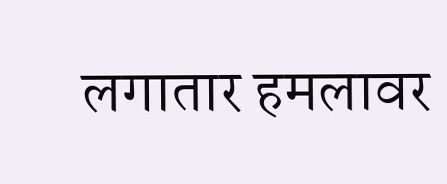लगातार हमलावर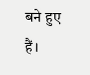बने हुए हैं।